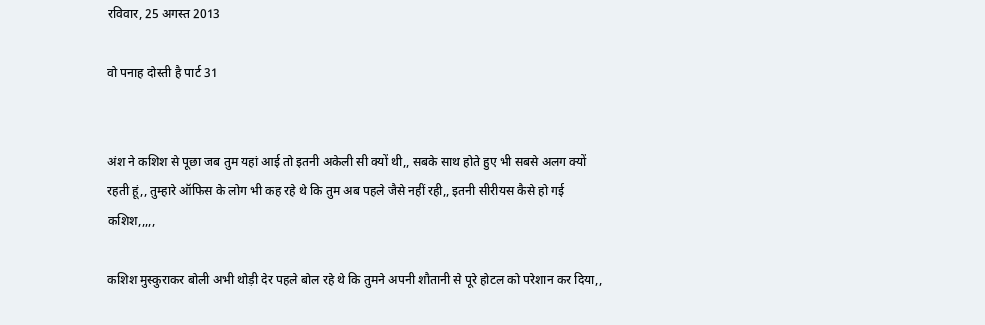रविवार, 25 अगस्त 2013

वो पनाह दोस्ती है पार्ट 31


अंश ने कशिश से पूछा जब तुम य‍हां आई तो इतनी अकेली सी क्‍यों थी,, सबके साथ होते हुए भी सबसे अलग क्‍यों रहती हूं,, तुम्‍हारे ऑफि‍स के लोग भी कह रहे थे कि तुम अब पहले जैसे नहीं रही,, इतनी सीरीयस कैसे हो गई कशिश,,,,,

कशिश मुस्‍कुराकर बोली अभी थोड़ी देर पहले बोल रहे थे कि तुमने अपनी शौतानी से पूरे होटल को परेशान कर दिया,,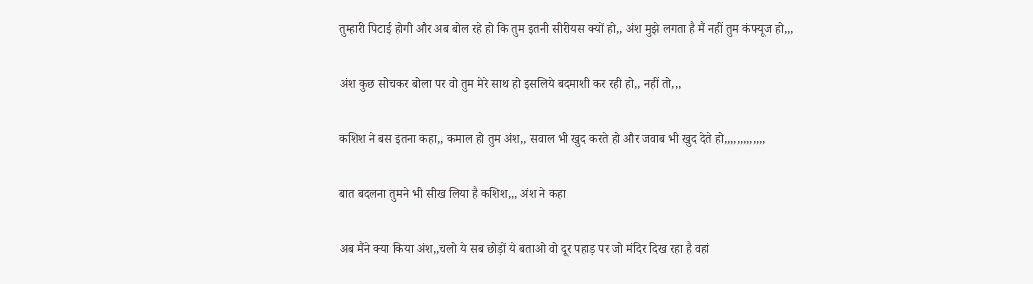तुम्‍हारी पिटाई होगी और अब बोल रहे हो कि तुम इतनी सीरीयस क्‍यों हो,, अंश मुझे लगता है मैं नहीं तुम कंफ्यूज हो,,,

अंश कुछ सोचकर बोला पर वो तुम मेरे साथ हो इसलिये बदमाशी कर रही हो,, नहीं तो,,,

कशिश ने बस इतना कहा,, कमाल हो तुम अंश,, सवाल भी खुद करते हो और जवाब भी खुद देते हो,,,,,,,,,,,,,

बात बदलना तुमने भी सीख लिया है कशिश,,, अंश ने कहा

अब मैंने क्‍या किया अंश,,चलो ये सब छोड़ों ये बताओ वो दूर पहाड़ पर जो मंदिर दिख रहा है वहां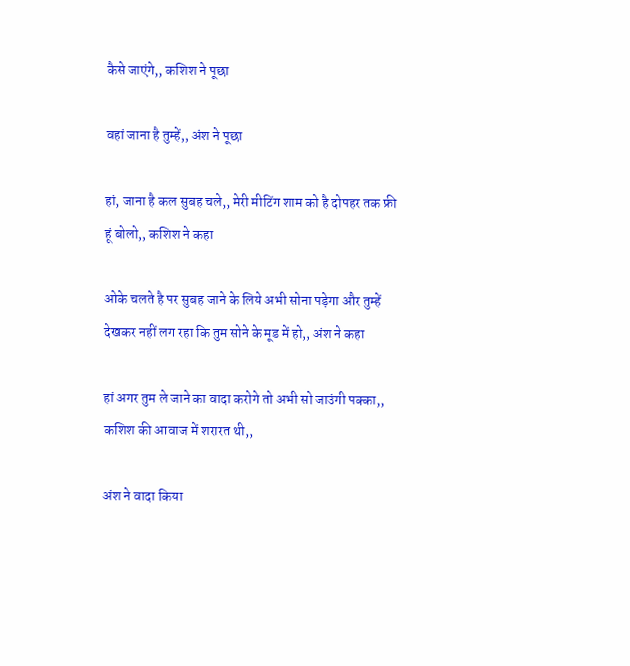कैसे जाएंगे,, कशिश ने पूछा

वहां जाना है तुम्‍हें,, अंश ने पूछा

हां, जाना है कल सुबह चले,, मेरी मीटिंग शाम को है दोपहर तक फ्री हूं बोलो,, कशिश ने कहा

ओके चलते है पर सुबह जाने के लिये अभी सोना पड़ेगा और तुम्‍हें देखकर नहीं लग रहा कि तुम सोने के मूड में हो,, अंश ने कहा

हां अगर तुम ले जाने का वादा करोगे तो अभी सो जाउंगी पक्‍का,, कशिश की आवाज में शरारत थी,,

अंश ने वादा किया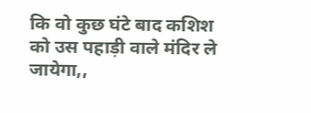कि वो कुछ घंटे बाद कशिश को उस पहाड़ी वाले मंदिर ले जायेगा,,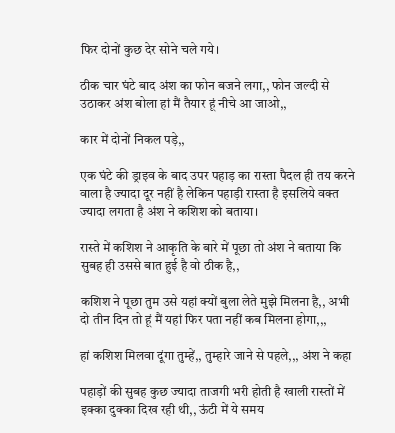फि‍र दोनों कुछ देर सोने चले गये।

ठीक चार घंटे बाद अंश का फोन बजने लगा,, फोन जल्‍दी से उठाकर अंश बोला हां मैं तैयार हूं नीचे आ जाओ,,

कार में दोनों निकल पड़े,,

एक घंटे की ड्राइव के बाद उपर पहाड़ का रास्‍ता पैदल ही तय करने वाला है ज्‍यादा दूर नहीं है लेकिन प‍हाड़ी रास्‍ता है इसलिये वक्‍त ज्‍यादा लगता है अंश ने कशिश को बताया।

रास्‍ते में कशिश ने आकृति के बारे में पूछा तो अंश ने बताया कि सुबह ही उससे बात हुई है वो ठीक है,,

कशिश ने पूछा तुम उसे यहां क्‍यों बुला लेते मुझे मिलना है,, अभी दो तीन दिन तो हूं मैं यहां फि‍र पता नहीं कब मिलना होगा,,,

हां कशिश मिलवा दूंगा तुम्‍हें,, तुम्‍हारे जाने से पहले,,, अंश ने कहा

पहाड़ों की सुबह कुछ ज्‍यादा ताजगी भरी होती है खाली रास्‍तों में इक्‍का दुक्‍का दिख रही थी,, ऊंटी में ये समय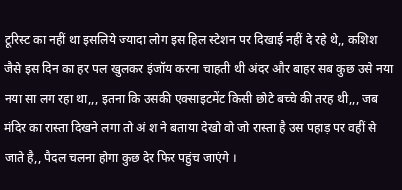टूरिस्‍ट का नहीं था इसलिये ज्‍यादा लोग इस हिल स्‍टेशन पर दिखाई नहीं दे रहे थे,, कशिश जैसे इस दिन का हर पल खुलकर इंजॉय करना चाहती थी अंदर और बाहर सब कुछ उसे नया नया सा लग रहा था,,, इतना कि उसकी एक्‍साइटमेंट किसी छोटे बच्‍चे की तरह थी,,, जब मंदिर का रास्‍ता दिखने लगा तो अं श ने बताया देखो वो जो रास्‍ता है उस पहाड़ पर वहीं से जाते है,, पैदल चलना होगा कुछ देर फि‍र पहुंच जाएंगे ।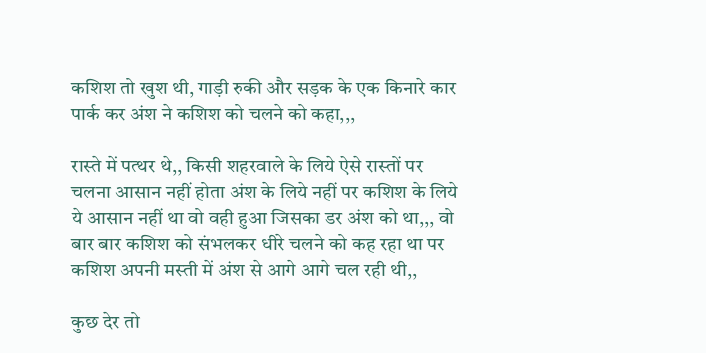कशिश तो खुश थी, गाड़ी रुकी और सड़क के एक किनारे कार पार्क कर अंश ने कशिश को चलने को कहा,,,

रास्‍ते में पत्‍थर थे,, किसी शहरवाले के लिये ऐसे रास्‍तों पर चलना आसान नहीं होता अंश के लिये नहीं पर कशिश के लिये ये आसान नहीं था वो वही हुआ जिसका डर अंश को था,,, वो बार बार कशिश को संभलकर धीरे चलने को कह रहा था पर कशिश अपनी मस्‍ती में अंश से आगे आगे चल रही थी,,

कुछ देर तो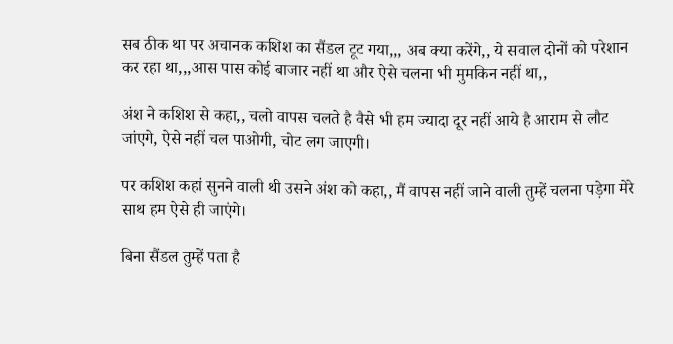सब ठीक था पर अचानक कशिश का सैंडल टूट गया,,, अब क्‍या करेंगे,, ये सवाल दोनों को परेशान कर रहा था,,,आस पास कोई बाजार नहीं था और ऐसे चलना भी मुमकिन नहीं था,,

अंश ने कशिश से कहा,, चलो वापस चलते है वैसे भी हम ज्‍यादा दूर नहीं आये है आराम से लौट जांएगे, ऐसे नहीं चल पाओगी, चोट लग जाएगी।

पर कशिश कहां सुनने वाली थी उसने अंश को कहा,, मैं वापस नहीं जाने वाली तुम्‍हें चलना पड़ेगा मेरे साथ हम ऐसे ही जाएंगे।

बिना सैंडल तुम्‍हें पता है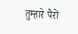तुम्‍हारे पैरों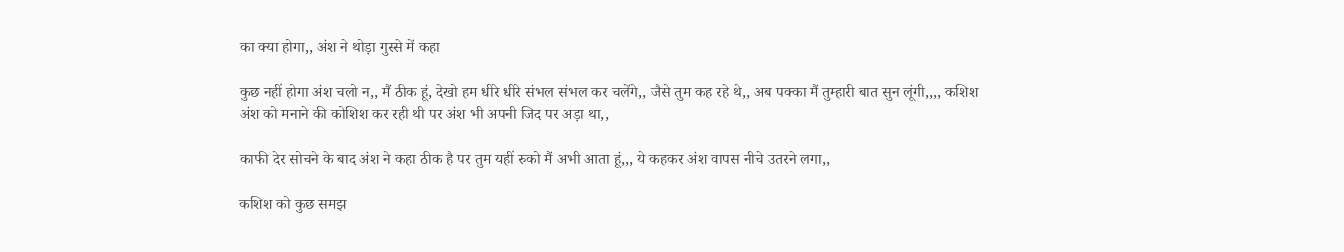का क्‍या होगा,, अंश ने थोड़ा गुस्‍से में कहा

कुछ नहीं होगा अंश चलो न,, मैं ठीक हूं, देखो हम धीरे धीरे संभल संभल कर चलेंगे,, जैसे तुम कह रहे थे,, अब पक्‍का मैं तुम्‍हारी बात सुन लूंगी,,,, कशिश अंश को मनाने की कोशिश कर रही थी पर अंश भी अपनी जिद पर अड़ा था,,

काफी देर सोचने के बाद अंश ने कहा ठीक है पर तुम यहीं रुको मैं अभी आता हूं,,, ये कहकर अंश वापस नीचे उतरने लगा,,

कशिश को कुछ समझ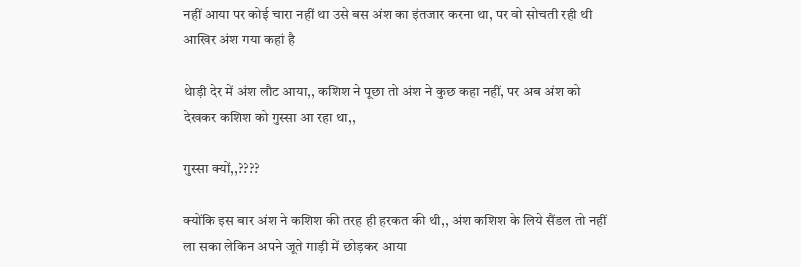नहीं आया पर कोई चारा नहीं था उसे बस अंश का इंतजार करना था, पर वो सोचती रही थी आखिर अंश गया कहां है

थेाड़ी देर में अंश लौट आया,, कशिश ने पूछा तो अंश ने कुछ कहा नहीं, पर अब अंश को देखकर कशिश को गुस्‍सा आ रहा था,,

गुस्‍सा क्‍यों,,????

क्‍योंकि इस बार अंश ने कशिश की तरह ही हरकत की थी,, अंश कशिश के लिये सैंडल तो नहीं ला सका लेकिन अपने जूते गाड़ी में छोड़कर आया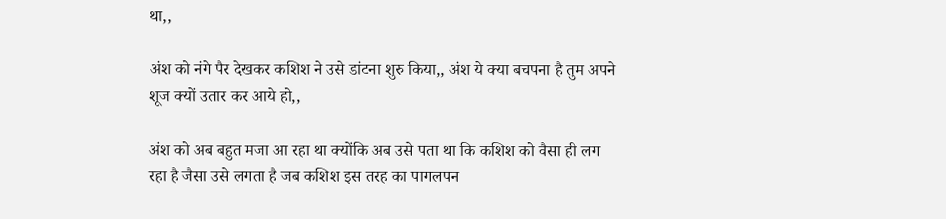था,,

अंश को नंगे पैर देखकर कशिश ने उसे डांटना शुरु किया,, अंश ये क्‍या बचपना है तुम अपने शूज क्‍यों उतार कर आये हो,,

अंश को अब बहुत मजा आ रहा था क्‍योंकि अब उसे पता था कि कशिश को वैसा ही लग रहा है जैसा उसे लगता है जब कशिश इस तरह का पागलपन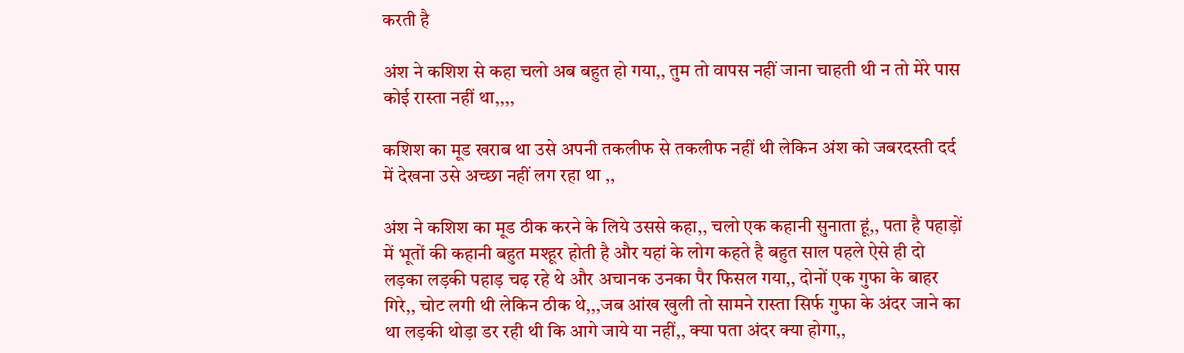करती है

अंश ने कशिश से कहा चलो अब बहुत हो गया,, तुम तो वापस नहीं जाना चाहती थी न तो मेरे पास कोई रास्‍ता नहीं था,,,,

कशिश का मूड खराब था उसे अपनी तकलीफ से तकलीफ नहीं थी लेकिन अंश को जबरदस्‍ती दर्द में देखना उसे अच्‍छा नहीं लग रहा था ,,

अंश ने कशिश का मूड ठीक करने के लिये उससे कहा,, चलो एक कहानी सुनाता हूं,, पता है पहाड़ों में भूतों की कहानी बहुत मश्‍हूर होती है और यहां के लोग कहते है बहुत साल पहले ऐसे ही दो लड़का लड़की पहाड़ चढ़ रहे थे और अचानक उनका पैर फि‍सल गया,, दोनों एक गुफा के बाहर गिरे,, चोट लगी थी लेकिन ठीक थे,,,जब आंख खुली तो सामने रास्‍ता सिर्फ गुफा के अंदर जाने का था लड़की थोड़ा डर रही थी कि आगे जाये या नहीं,, क्‍या पता अंदर क्‍या होगा,,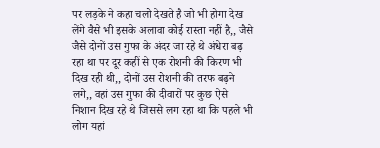पर लड़के ने कहा चलो देखते है जो भी होगा देख लेंगे वैसे भी इसके अलावा कोई रास्‍ता नहीं है,, जैसे जैसे दोनों उस गुफा के अंदर जा रहे थे अंधेरा बढ़ रहा था पर दूर कहीं से एक रोशनी की किरण भी दिख रही थी,, दोनों उस रोशनी की तरफ बढ़ने लगे,, वहां उस गुफा की दीवारों पर कुछ ऐसे निशान दिख रहे थे जिससे लग रहा था कि पहले भी लोग यहां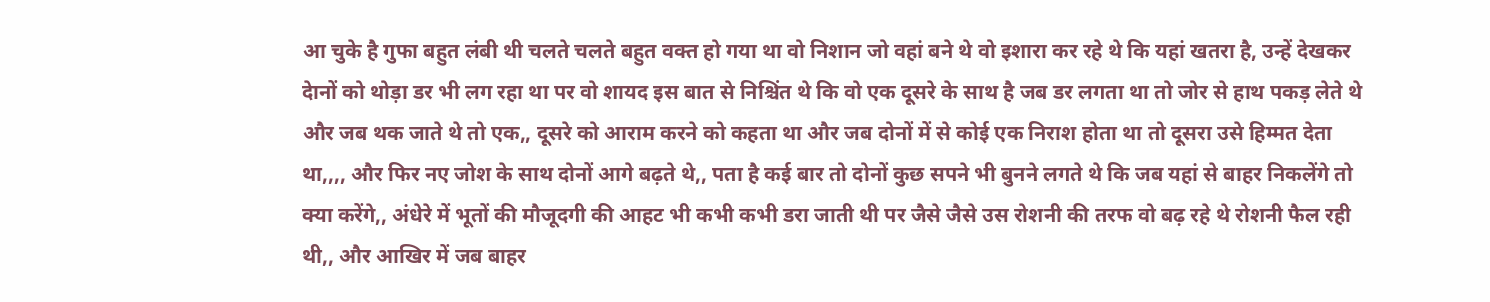आ चुके है गुफा बहुत लंबी थी चलते चलते बहुत वक्‍त हो गया था वो निशान जो वहां बने थे वो इशारा कर रहे थे कि यहां खतरा है, उन्‍हें देखकर देानों को थोड़ा डर भी लग रहा था पर वो शायद इस बात से निश्चिंत थे कि वो एक दूसरे के साथ है जब डर लगता था तो जोर से हाथ पकड़ लेते थे और जब थक जाते थे तो एक,, दूसरे को आराम करने को कहता था और जब दोनों में से कोई एक निराश होता था तो दूसरा उसे हिम्‍मत देता था,,,, और फि‍र नए जोश के साथ दोनों आगे बढ़ते थे,, पता है कई बार तो दोनों कुछ सपने भी बुनने लगते थे कि जब यहां से बाहर निकलेंगे तो क्‍या करेंगे,, अंधेरे में भूतों की मौजूदगी की आहट भी कभी कभी डरा जाती थी पर जैसे जैसे उस रोशनी की तरफ वो बढ़ रहे थे रोशनी फैल रही थी,, और आखिर में जब बाहर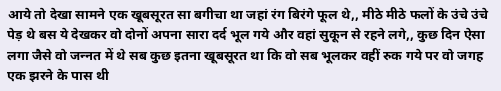आये तो देखा सामने एक खूबसूरत सा बगीचा था जहां रंग बिरंगे फूल थे,, मीठे मीठे फलों के उंचे उंचे पेड़ थे बस ये देखकर वो दोनों अपना सारा दर्द भूल गये और वहां सुकून से रहने लगे,, कुछ दिन ऐसा लगा जैसे वो जन्‍नत में थे सब कुछ इतना खूबसूरत था कि वो सब भूलकर वहीं रुक गये पर वो जगह एक झरने के पास थी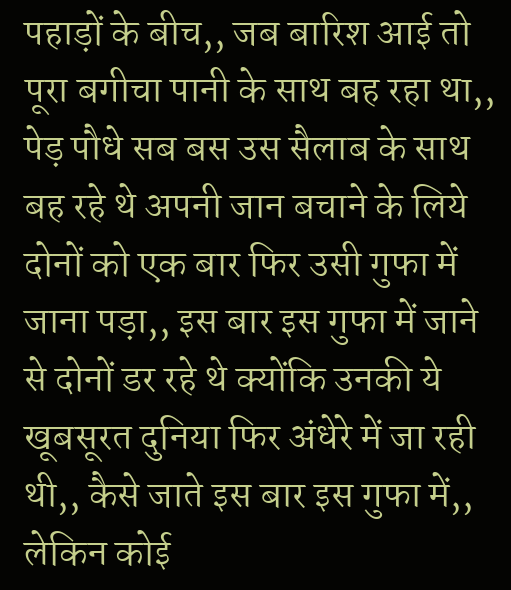पहाड़ों के बीच,, जब बारिश आई तो पूरा बगीचा पानी के साथ बह रहा था,, पेड़ पौधे सब बस उस सैलाब के साथ बह रहे थे अपनी जान बचाने के लिये दोनों को एक बार फि‍र उसी गुफा में जाना पड़ा,, इस बार इस गुफा में जाने से दोनों डर रहे थे क्‍योंकि उनकी ये खूबसूरत दुनिया फि‍र अंधेरे में जा रही थी,, कैसे जाते इस बार इस गुफा में,, लेकिन कोई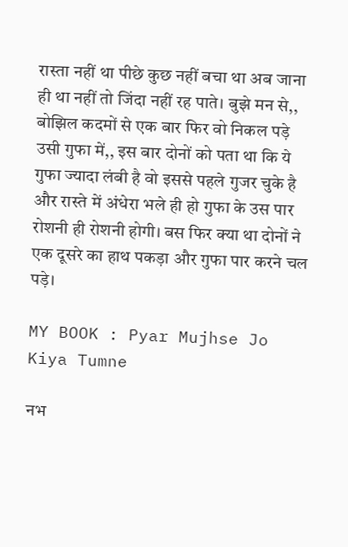रास्‍ता नहीं था पीछे कुछ नहीं बचा था अब जाना ही था नहीं तो जिंदा नहीं रह पाते। बुझे मन से,, बोझिल कदमों से एक बार फि‍र वो निकल पड़े उसी गुफा में,, इस बार दोनों को पता था कि ये गुफा ज्‍यादा लंबी है वो इससे पहले गुजर चुके है और रास्‍ते में अंधेरा भले ही हो गुफा के उस पार रोशनी ही रोशनी होगी। बस फि‍र क्‍या था दोनों ने एक दूसरे का हाथ पकड़ा और गुफा पार करने चल पड़े।

MY BOOK : Pyar Mujhse Jo Kiya Tumne

नभ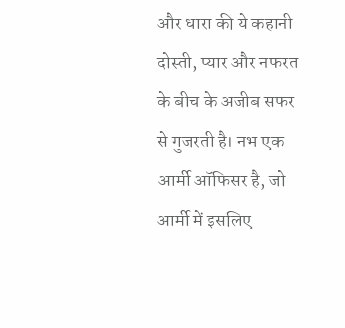और धारा की ये कहानी दोस्‍ती, प्‍यार और नफरत के बीच के अजीब सफर से गुजरती है। नभ एक आर्मी ऑफिसर है, जो आर्मी में इसलिए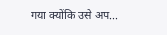गया क्‍योंकि उसे अप...